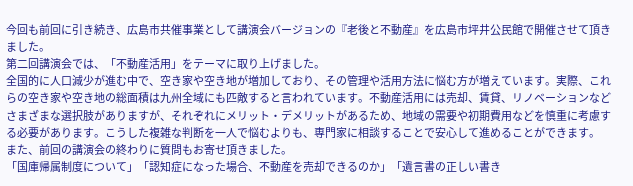今回も前回に引き続き、広島市共催事業として講演会バージョンの『老後と不動産』を広島市坪井公民館で開催させて頂きました。
第二回講演会では、「不動産活用」をテーマに取り上げました。
全国的に人口減少が進む中で、空き家や空き地が増加しており、その管理や活用方法に悩む方が増えています。実際、これらの空き家や空き地の総面積は九州全域にも匹敵すると言われています。不動産活用には売却、賃貸、リノベーションなどさまざまな選択肢がありますが、それぞれにメリット・デメリットがあるため、地域の需要や初期費用などを慎重に考慮する必要があります。こうした複雑な判断を一人で悩むよりも、専門家に相談することで安心して進めることができます。
また、前回の講演会の終わりに質問もお寄せ頂きました。
「国庫帰属制度について」「認知症になった場合、不動産を売却できるのか」「遺言書の正しい書き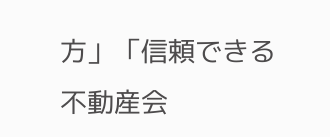方」「信頼できる不動産会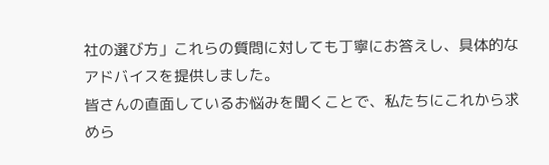社の選び方」これらの質問に対しても丁寧にお答えし、具体的なアドバイスを提供しました。
皆さんの直面しているお悩みを聞くことで、私たちにこれから求めら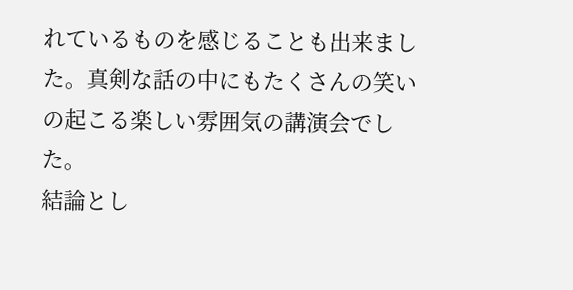れているものを感じることも出来ました。真剣な話の中にもたくさんの笑いの起こる楽しい雰囲気の講演会でした。
結論とし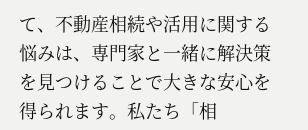て、不動産相続や活用に関する悩みは、専門家と一緒に解決策を見つけることで大きな安心を得られます。私たち「相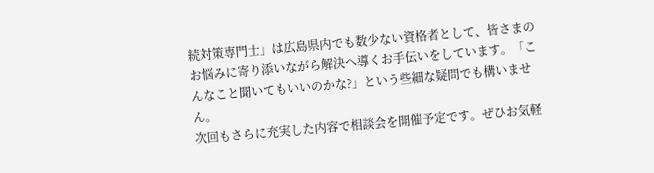続対策専門士」は広島県内でも数少ない資格者として、皆さまのお悩みに寄り添いながら解決へ導くお手伝いをしています。「こんなこと聞いてもいいのかな?」という些細な疑問でも構いません。
次回もさらに充実した内容で相談会を開催予定です。ぜひお気軽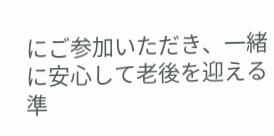にご参加いただき、一緒に安心して老後を迎える準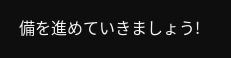備を進めていきましょう!